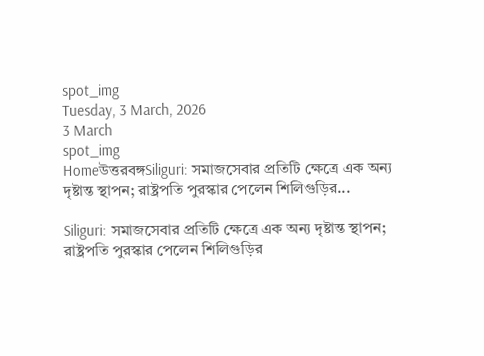spot_img
Tuesday, 3 March, 2026
3 March
spot_img
Homeউত্তরবঙ্গSiliguri: সমাজসেবার প্রতিটি ক্ষেত্রে এক অন্য দৃষ্টান্ত স্থাপন; রাষ্ট্রপতি পুরস্কার পেলেন শিলিগুড়ির...

Siliguri: সমাজসেবার প্রতিটি ক্ষেত্রে এক অন্য দৃষ্টান্ত স্থাপন; রাষ্ট্রপতি পুরস্কার পেলেন শিলিগুড়ির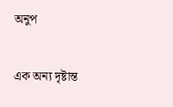অনুপ

এক অন্য দৃষ্টান্ত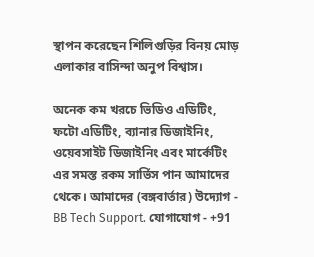স্থাপন করেছেন শিলিগুড়ির বিনয় মোড় এলাকার বাসিন্দা অনুপ বিশ্বাস।

অনেক কম খরচে ভিডিও এডিটিং, ফটো এডিটিং, ব্যানার ডিজাইনিং, ওয়েবসাইট ডিজাইনিং এবং মার্কেটিং এর সমস্ত রকম সার্ভিস পান আমাদের থেকে। আমাদের (বঙ্গবার্তার) উদ্যোগ - BB Tech Support. যোগাযোগ - +91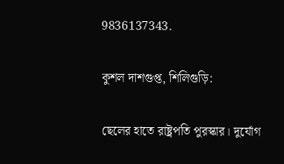9836137343.

কুশল দাশগুপ্ত, শিলিগুড়ি:

ছেলের হাতে রাষ্ট্রপতি পুরস্কার। দুর্যোগ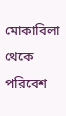মোকাবিলা থেকে পরিবেশ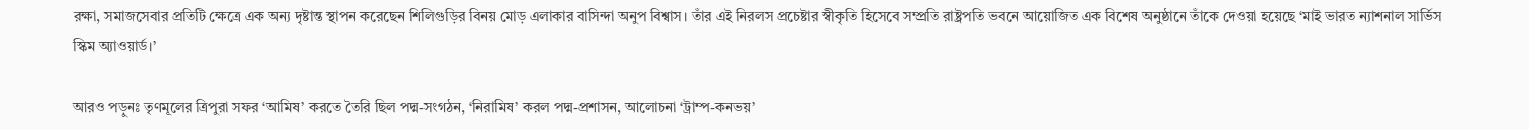রক্ষা, সমাজসেবার প্রতিটি ক্ষেত্রে এক অন্য দৃষ্টান্ত স্থাপন করেছেন শিলিগুড়ির বিনয় মোড় এলাকার বাসিন্দা অনুপ বিশ্বাস। তাঁর এই নিরলস প্রচেষ্টার স্বীকৃতি হিসেবে সম্প্রতি রাষ্ট্রপতি ভবনে আয়োজিত এক বিশেষ অনুষ্ঠানে তাঁকে দেওয়া হয়েছে ‘মাই ভারত ন্যাশনাল সার্ভিস স্কিম অ্যাওয়ার্ড।’

আরও পড়ুনঃ তৃণমূলের ত্রিপুরা সফর ‘আমিষ’ করতে তৈরি ছিল পদ্ম-সংগঠন, ‘নিরামিষ’ করল পদ্ম-প্রশাসন, আলোচনা ‘ট্রাম্প-কনভয়’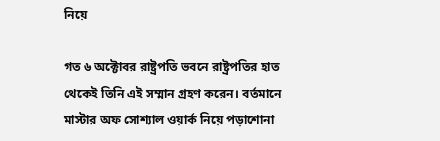নিয়ে

গত ৬ অক্টোবর রাষ্ট্রপতি ভবনে রাষ্ট্রপতির হাত থেকেই তিনি এই সম্মান গ্রহণ করেন। বর্তমানে মাস্টার অফ সোশ্যাল ওয়ার্ক নিয়ে পড়াশোনা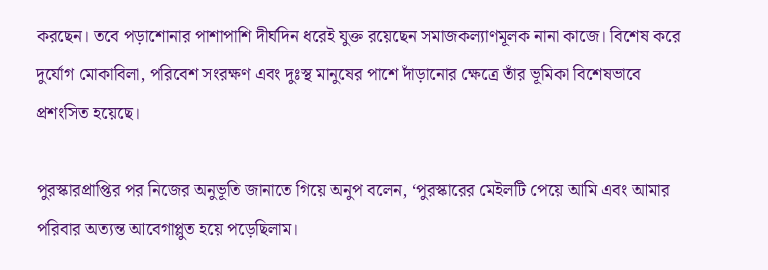করছেন। তবে পড়াশোনার পাশাপাশি দীর্ঘদিন ধরেই যুক্ত রয়েছেন সমাজকল্যাণমূলক নানা কাজে। বিশেষ করে দুর্যোগ মোকাবিলা, পরিবেশ সংরক্ষণ এবং দুঃস্থ মানুষের পাশে দাঁড়ানোর ক্ষেত্রে তাঁর ভূমিকা বিশেষভাবে প্রশংসিত হয়েছে।

পুরস্কারপ্রাপ্তির পর নিজের অনুভূতি জানাতে গিয়ে অনুপ বলেন, ‘পুরস্কারের মেইলটি পেয়ে আমি এবং আমার পরিবার অত্যন্ত আবেগাপ্লুত হয়ে পড়েছিলাম।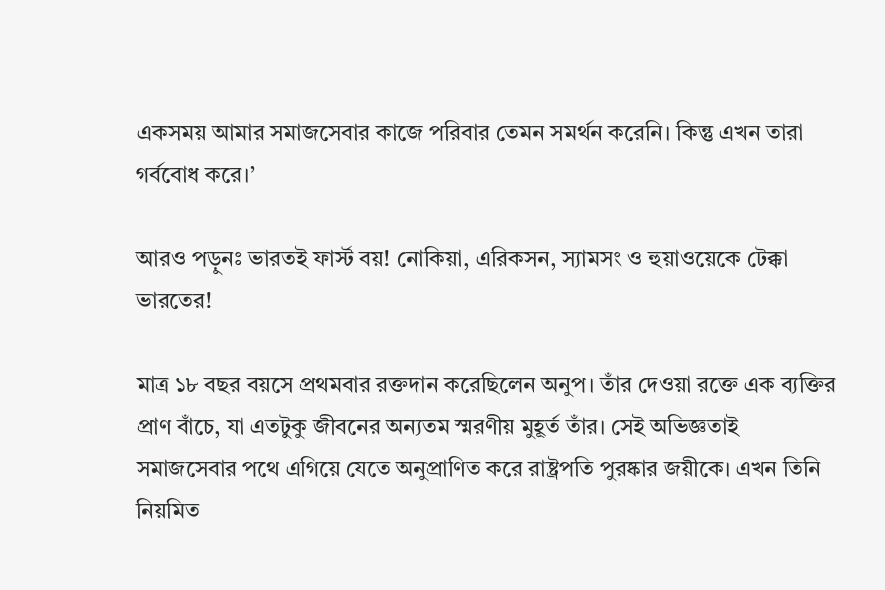একসময় আমার সমাজসেবার কাজে পরিবার তেমন সমর্থন করেনি। কিন্তু এখন তারা গর্ববোধ করে।’

আরও পড়ুনঃ ভারতই ফার্স্ট বয়! নোকিয়া, এরিকসন, স্যামসং ও হুয়াওয়েকে টেক্কা ভারতের!

মাত্র ১৮ বছর বয়সে প্রথমবার রক্তদান করেছিলেন অনুপ। তাঁর দেওয়া রক্তে এক ব্যক্তির প্রাণ বাঁচে, যা এতটুকু জীবনের অন্যতম স্মরণীয় মুহূর্ত তাঁর। সেই অভিজ্ঞতাই সমাজসেবার পথে এগিয়ে যেতে অনুপ্রাণিত করে রাষ্ট্রপতি পুরষ্কার জয়ীকে। এখন তিনি নিয়মিত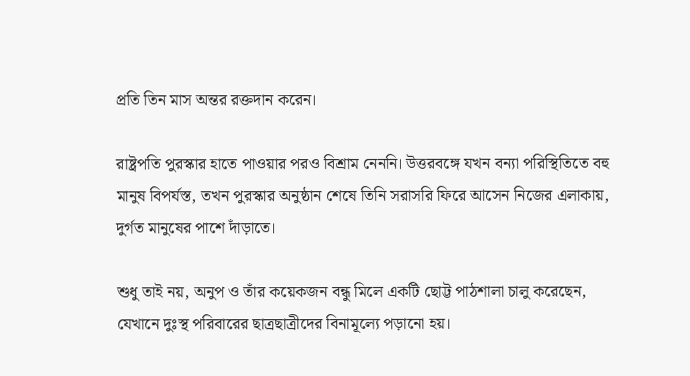প্রতি তিন মাস অন্তর রক্তদান করেন।

রাষ্ট্রপতি পুরস্কার হাতে পাওয়ার পরও বিশ্রাম নেননি। উত্তরবঙ্গে যখন বন্যা পরিস্থিতিতে বহু মানুষ বিপর্যস্ত, তখন পুরস্কার অনুষ্ঠান শেষে তিনি সরাসরি ফিরে আসেন নিজের এলাকায়, দুর্গত মানুষের পাশে দাঁড়াতে।

শুধু তাই নয়, অনুপ ও তাঁর কয়েকজন বন্ধু মিলে একটি ছোট্ট পাঠশালা চালু করেছেন, যেখানে দুঃস্থ পরিবারের ছাত্রছাত্রীদের বিনামূল্যে পড়ানো হয়।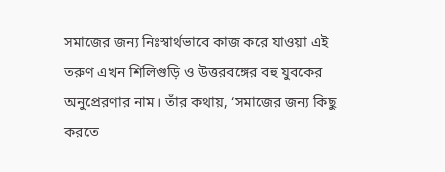সমাজের জন্য নিঃস্বার্থভাবে কাজ করে যাওয়া এই তরুণ এখন শিলিগুড়ি ও উত্তরবঙ্গের বহু যুবকের অনুপ্রেরণার নাম। তাঁর কথায়, ‘সমাজের জন্য কিছু করতে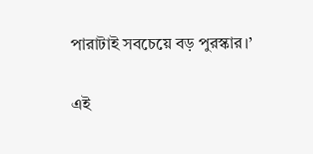পারাটাই সবচেয়ে বড় পুরস্কার।’

এই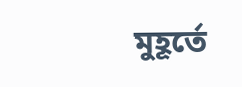মুহূর্তে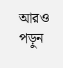আরও পড়ুন